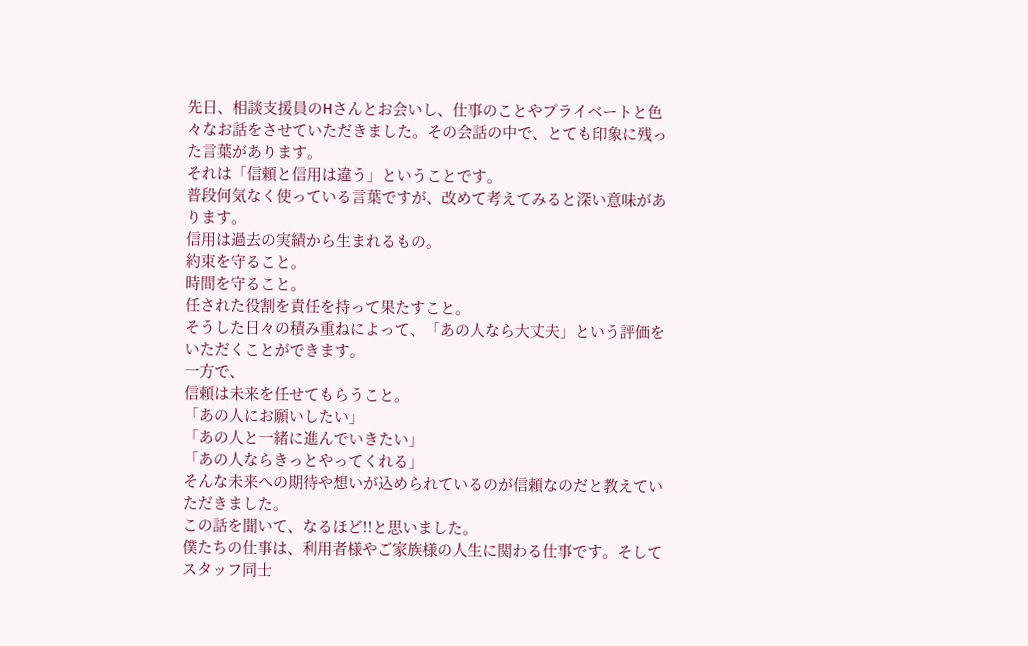先日、相談支援員のHさんとお会いし、仕事のことやプライベートと色々なお話をさせていただきました。その会話の中で、とても印象に残った言葉があります。
それは「信頼と信用は違う」ということです。
普段何気なく使っている言葉ですが、改めて考えてみると深い意味があります。
信用は過去の実績から生まれるもの。
約束を守ること。
時間を守ること。
任された役割を責任を持って果たすこと。
そうした日々の積み重ねによって、「あの人なら大丈夫」という評価をいただくことができます。
一方で、
信頼は未来を任せてもらうこと。
「あの人にお願いしたい」
「あの人と一緒に進んでいきたい」
「あの人ならきっとやってくれる」
そんな未来への期待や想いが込められているのが信頼なのだと教えていただきました。
この話を聞いて、なるほど!!と思いました。
僕たちの仕事は、利用者様やご家族様の人生に関わる仕事です。そしてスタッフ同士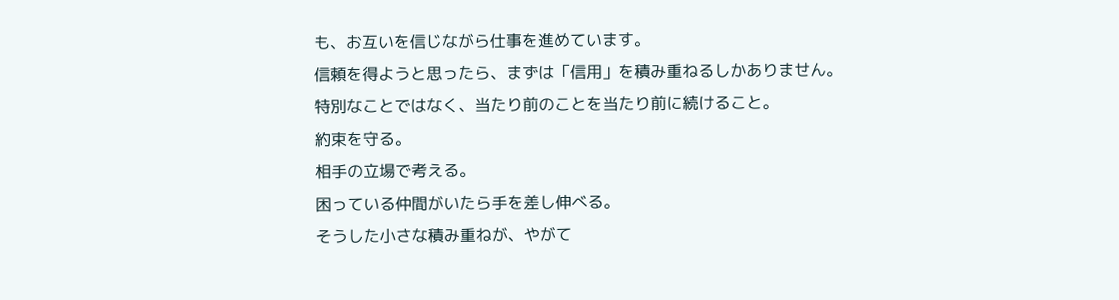も、お互いを信じながら仕事を進めています。
信頼を得ようと思ったら、まずは「信用」を積み重ねるしかありません。
特別なことではなく、当たり前のことを当たり前に続けること。
約束を守る。
相手の立場で考える。
困っている仲間がいたら手を差し伸べる。
そうした小さな積み重ねが、やがて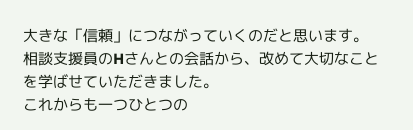大きな「信頼」につながっていくのだと思います。
相談支援員のHさんとの会話から、改めて大切なことを学ばせていただきました。
これからも一つひとつの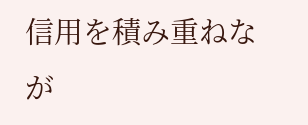信用を積み重ねなが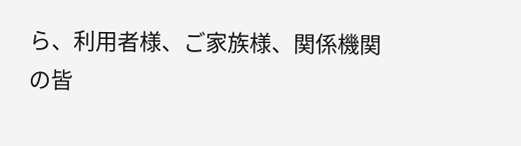ら、利用者様、ご家族様、関係機関の皆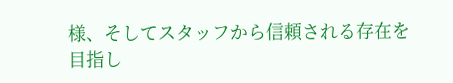様、そしてスタッフから信頼される存在を目指し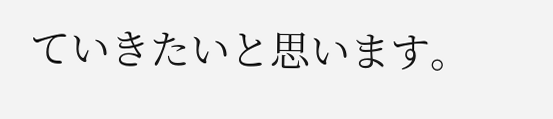ていきたいと思います。